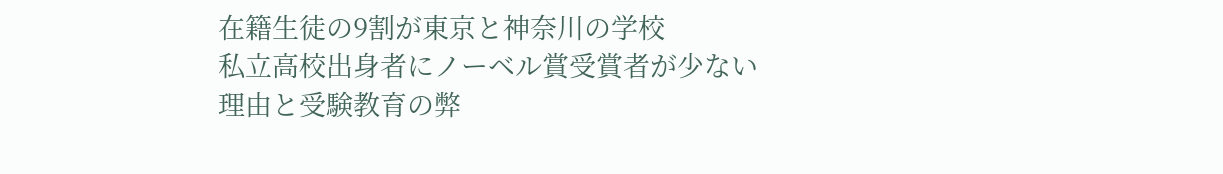在籍生徒の9割が東京と神奈川の学校
私立高校出身者にノーベル賞受賞者が少ない理由と受験教育の弊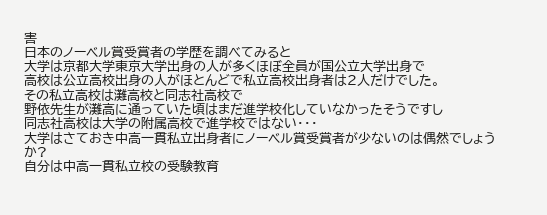害
日本のノーベル賞受賞者の学歴を調べてみると
大学は京都大学東京大学出身の人が多くほぼ全員が国公立大学出身で
高校は公立高校出身の人がほとんどで私立高校出身者は2人だけでした。
その私立高校は灘高校と同志社高校で
野依先生が灘高に通っていた頃はまだ進学校化していなかったそうですし
同志社高校は大学の附属高校で進学校ではない・・・
大学はさておき中高一貫私立出身者にノーベル賞受賞者が少ないのは偶然でしょうか?
自分は中高一貫私立校の受験教育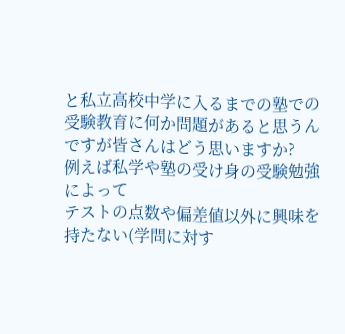と私立高校中学に入るまでの塾での受験教育に何か問題があると思うんですが皆さんはどう思いますか?
例えば私学や塾の受け身の受験勉強によって
テストの点数や偏差値以外に興味を持たない(学問に対す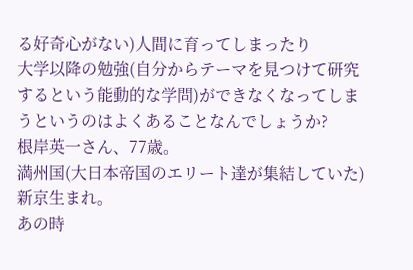る好奇心がない)人間に育ってしまったり
大学以降の勉強(自分からテーマを見つけて研究するという能動的な学問)ができなくなってしまうというのはよくあることなんでしょうか?
根岸英一さん、77歳。
満州国(大日本帝国のエリート達が集結していた)新京生まれ。
あの時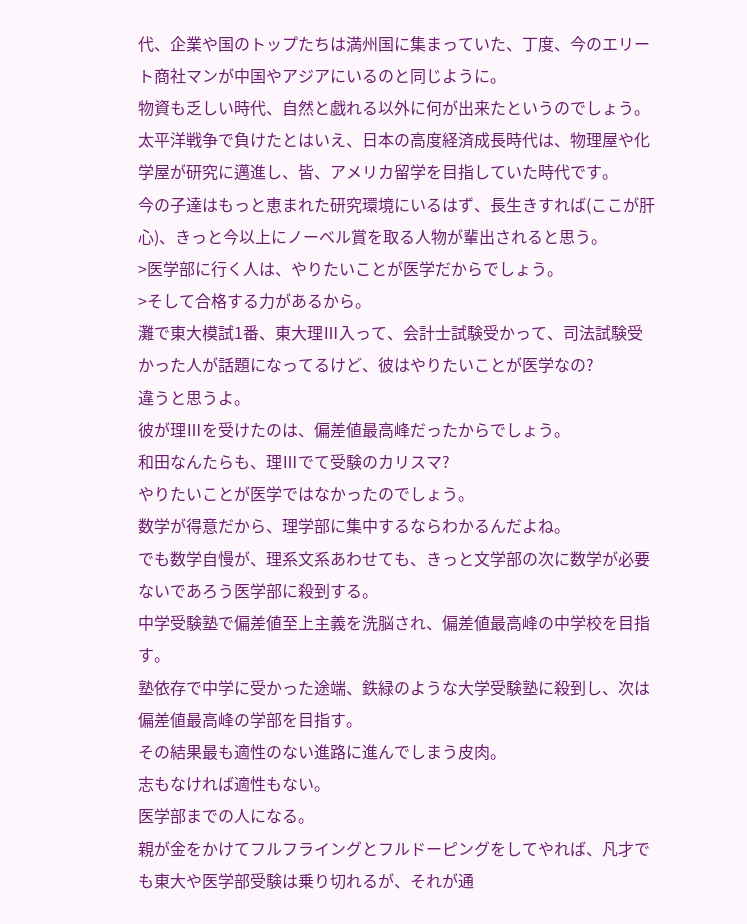代、企業や国のトップたちは満州国に集まっていた、丁度、今のエリート商社マンが中国やアジアにいるのと同じように。
物資も乏しい時代、自然と戯れる以外に何が出来たというのでしょう。
太平洋戦争で負けたとはいえ、日本の高度経済成長時代は、物理屋や化学屋が研究に邁進し、皆、アメリカ留学を目指していた時代です。
今の子達はもっと恵まれた研究環境にいるはず、長生きすれば(ここが肝心)、きっと今以上にノーベル賞を取る人物が輩出されると思う。
>医学部に行く人は、やりたいことが医学だからでしょう。
>そして合格する力があるから。
灘で東大模試1番、東大理Ⅲ入って、会計士試験受かって、司法試験受かった人が話題になってるけど、彼はやりたいことが医学なの?
違うと思うよ。
彼が理Ⅲを受けたのは、偏差値最高峰だったからでしょう。
和田なんたらも、理Ⅲでて受験のカリスマ?
やりたいことが医学ではなかったのでしょう。
数学が得意だから、理学部に集中するならわかるんだよね。
でも数学自慢が、理系文系あわせても、きっと文学部の次に数学が必要ないであろう医学部に殺到する。
中学受験塾で偏差値至上主義を洗脳され、偏差値最高峰の中学校を目指す。
塾依存で中学に受かった途端、鉄緑のような大学受験塾に殺到し、次は偏差値最高峰の学部を目指す。
その結果最も適性のない進路に進んでしまう皮肉。
志もなければ適性もない。
医学部までの人になる。
親が金をかけてフルフライングとフルドーピングをしてやれば、凡才でも東大や医学部受験は乗り切れるが、それが通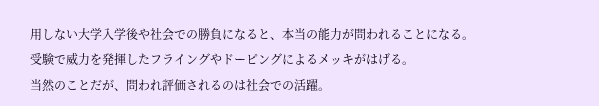用しない大学入学後や社会での勝負になると、本当の能力が問われることになる。
受験で威力を発揮したフライングやドーピングによるメッキがはげる。
当然のことだが、問われ評価されるのは社会での活躍。